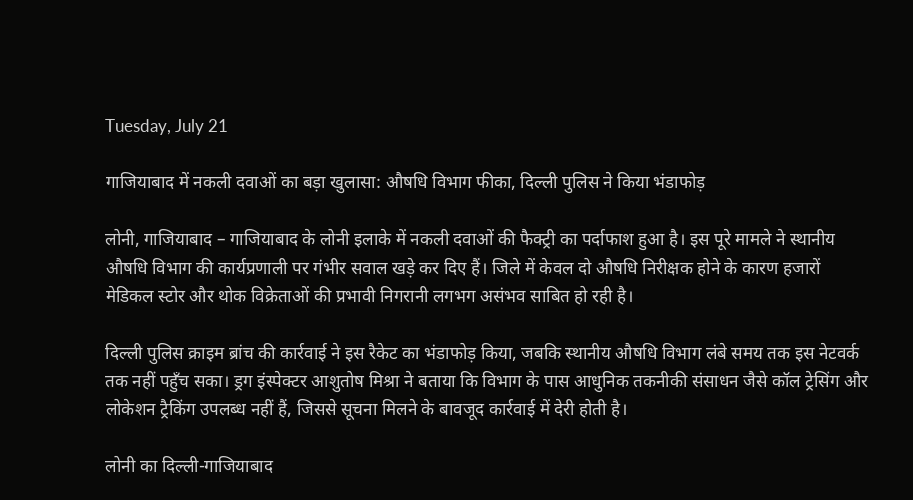Tuesday, July 21

गाजियाबाद में नकली दवाओं का बड़ा खुलासा: औषधि विभाग फीका, दिल्ली पुलिस ने किया भंडाफोड़

लोनी, गाजियाबाद – गाजियाबाद के लोनी इलाके में नकली दवाओं की फैक्ट्री का पर्दाफाश हुआ है। इस पूरे मामले ने स्थानीय औषधि विभाग की कार्यप्रणाली पर गंभीर सवाल खड़े कर दिए हैं। जिले में केवल दो औषधि निरीक्षक होने के कारण हजारों मेडिकल स्टोर और थोक विक्रेताओं की प्रभावी निगरानी लगभग असंभव साबित हो रही है।

दिल्ली पुलिस क्राइम ब्रांच की कार्रवाई ने इस रैकेट का भंडाफोड़ किया, जबकि स्थानीय औषधि विभाग लंबे समय तक इस नेटवर्क तक नहीं पहुँच सका। ड्रग इंस्पेक्टर आशुतोष मिश्रा ने बताया कि विभाग के पास आधुनिक तकनीकी संसाधन जैसे कॉल ट्रेसिंग और लोकेशन ट्रैकिंग उपलब्ध नहीं हैं, जिससे सूचना मिलने के बावजूद कार्रवाई में देरी होती है।

लोनी का दिल्ली-गाजियाबाद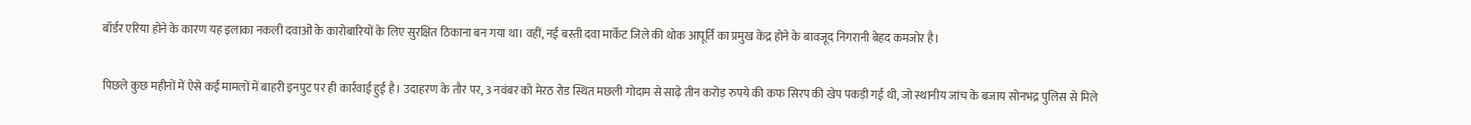बॉर्डर एरिया होने के कारण यह इलाका नकली दवाओं के कारोबारियों के लिए सुरक्षित ठिकाना बन गया था। वहीं, नई बस्ती दवा मार्केट जिले की थोक आपूर्ति का प्रमुख केंद्र होने के बावजूद निगरानी बेहद कमजोर है।

पिछले कुछ महीनों में ऐसे कई मामलों में बाहरी इनपुट पर ही कार्रवाई हुई है। उदाहरण के तौर पर, 3 नवंबर को मेरठ रोड स्थित मछली गोदाम से साढ़े तीन करोड़ रुपये की कफ सिरप की खेप पकड़ी गई थी, जो स्थानीय जांच के बजाय सोनभद्र पुलिस से मिले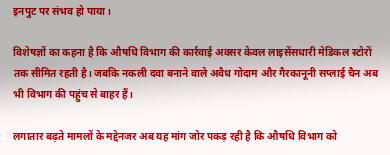इनपुट पर संभव हो पाया।

विशेषज्ञों का कहना है कि औषधि विभाग की कार्रवाई अक्सर केवल लाइसेंसधारी मेडिकल स्टोरों तक सीमित रहती है। जबकि नकली दवा बनाने वाले अवैध गोदाम और गैरकानूनी सप्लाई चैन अब भी विभाग की पहुंच से बाहर हैं।

लगातार बढ़ते मामलों के मद्देनजर अब यह मांग जोर पकड़ रही है कि औषधि विभाग को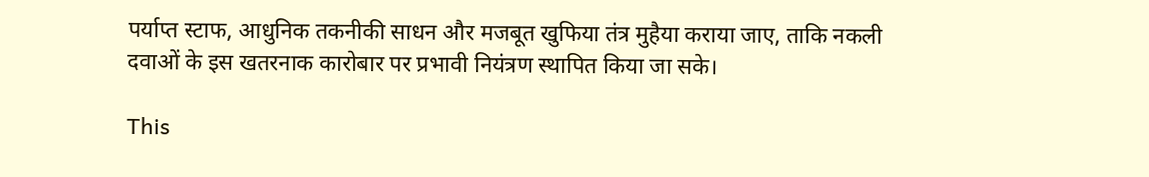पर्याप्त स्टाफ, आधुनिक तकनीकी साधन और मजबूत खुफिया तंत्र मुहैया कराया जाए, ताकि नकली दवाओं के इस खतरनाक कारोबार पर प्रभावी नियंत्रण स्थापित किया जा सके।

This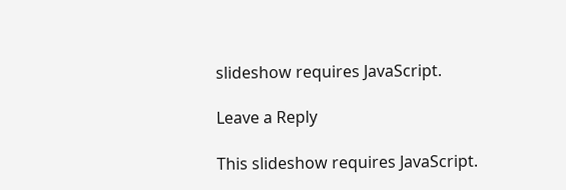slideshow requires JavaScript.

Leave a Reply

This slideshow requires JavaScript.